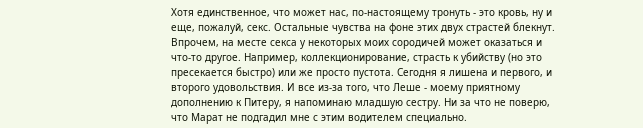Хотя единственное, что может нас, по-настоящему тронуть - это кровь, ну и еще, пожалуй, секс. Остальные чувства на фоне этих двух страстей блекнут. Впрочем, на месте секса у некоторых моих сородичей может оказаться и что-то другое. Например, коллекционирование, страсть к убийству (но это пресекается быстро) или же просто пустота. Сегодня я лишена и первого, и второго удовольствия. И все из-за того, что Леше - моему приятному дополнению к Питеру, я напоминаю младшую сестру. Ни за что не поверю, что Марат не подгадил мне с этим водителем специально.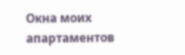Окна моих апартаментов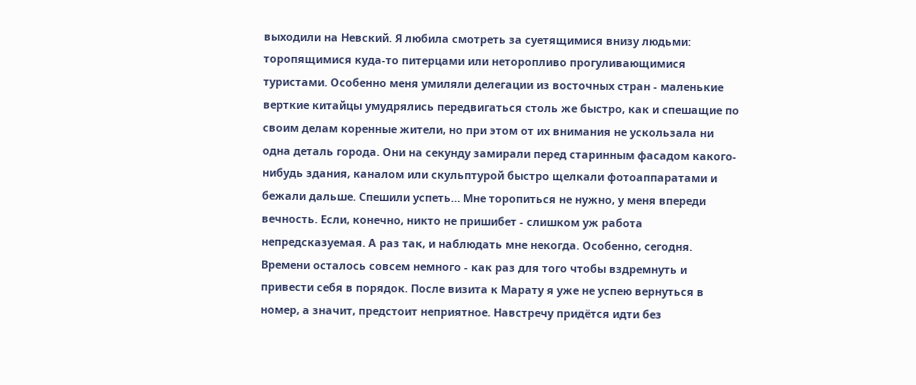выходили на Невский. Я любила смотреть за суетящимися внизу людьми: торопящимися куда-то питерцами или неторопливо прогуливающимися туристами. Особенно меня умиляли делегации из восточных стран - маленькие верткие китайцы умудрялись передвигаться столь же быстро, как и спешащие по своим делам коренные жители, но при этом от их внимания не ускользала ни одна деталь города. Они на секунду замирали перед старинным фасадом какого-нибудь здания, каналом или скульптурой быстро щелкали фотоаппаратами и бежали дальше. Спешили успеть… Мне торопиться не нужно, у меня впереди вечность. Если, конечно, никто не пришибет - слишком уж работа непредсказуемая. А раз так, и наблюдать мне некогда. Особенно, сегодня. Времени осталось совсем немного - как раз для того чтобы вздремнуть и привести себя в порядок. После визита к Марату я уже не успею вернуться в номер, а значит, предстоит неприятное. Навстречу придётся идти без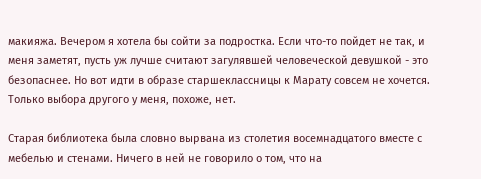макияжа. Вечером я хотела бы сойти за подростка. Если что-то пойдет не так, и меня заметят, пусть уж лучше считают загулявшей человеческой девушкой - это безопаснее. Но вот идти в образе старшеклассницы к Марату совсем не хочется. Только выбора другого у меня, похоже, нет.

Старая библиотека была словно вырвана из столетия восемнадцатого вместе с мебелью и стенами. Ничего в ней не говорило о том, что на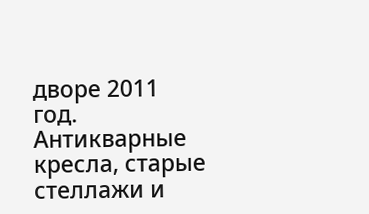дворе 2011 год. Антикварные кресла, старые стеллажи и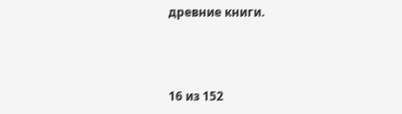древние книги.



16 из 152